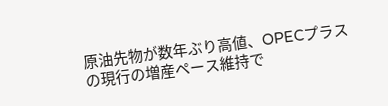原油先物が数年ぶり高値、OPECプラスの現行の増産ペース維持で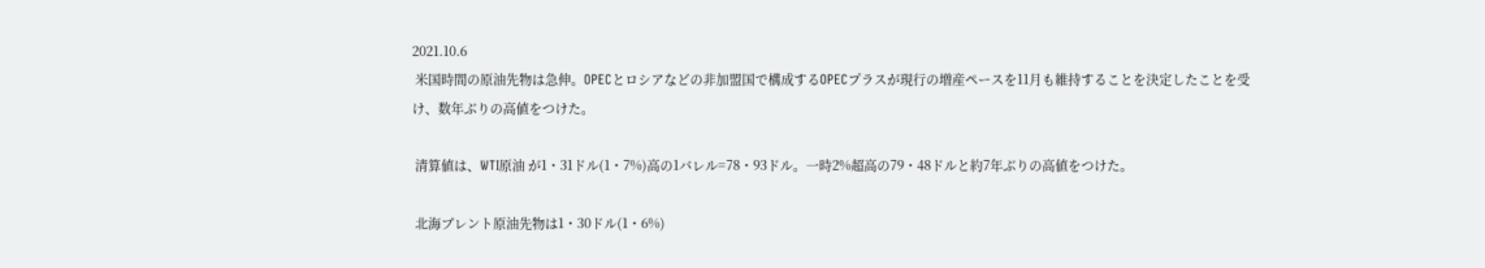2021.10.6
 米国時間の原油先物は急伸。OPECとロシアなどの非加盟国で構成するOPECプラスが現行の増産ペースを11月も維持することを決定したことを受け、数年ぶりの高値をつけた。

 清算値は、WTI原油 が1・31ドル(1・7%)高の1バレル=78・93ドル。一時2%超高の79・48ドルと約7年ぶりの高値をつけた。

 北海ブレント原油先物は1・30ドル(1・6%)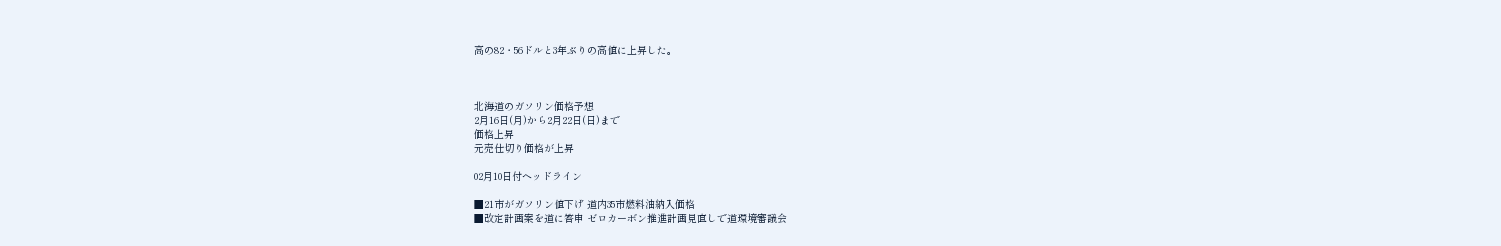高の82・56ドルと3年ぶりの高値に上昇した。



北海道のガソリン価格予想
2月16日(月)から2月22日(日)まで
価格上昇
元売仕切り価格が上昇

02月10日付ヘッドライン

■21市がガソリン値下げ 道内35市燃料油納入価格
■改定計画案を道に答申 ゼロカーボン推進計画見直しで道環境審議会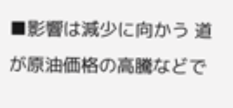■影響は減少に向かう 道が原油価格の高騰などで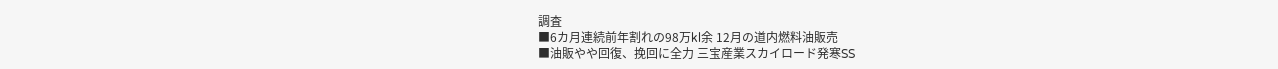調査
■6カ月連続前年割れの98万kl余 12月の道内燃料油販売
■油販やや回復、挽回に全力 三宝産業スカイロード発寒SS